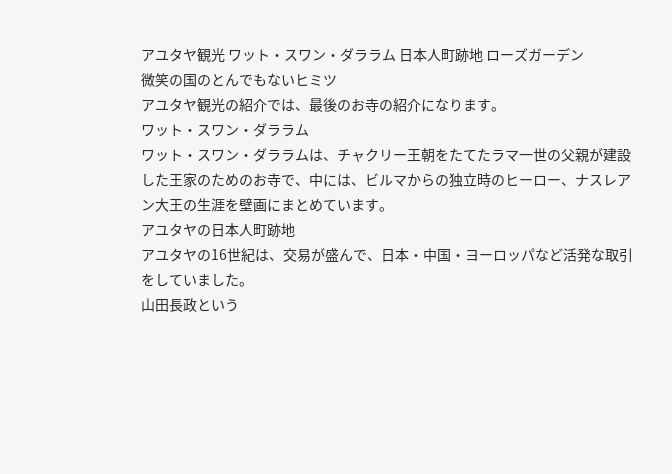アユタヤ観光 ワット・スワン・ダララム 日本人町跡地 ローズガーデン
微笑の国のとんでもないヒミツ
アユタヤ観光の紹介では、最後のお寺の紹介になります。
ワット・スワン・ダララム
ワット・スワン・ダララムは、チャクリー王朝をたてたラマ一世の父親が建設した王家のためのお寺で、中には、ビルマからの独立時のヒーロー、ナスレアン大王の生涯を壁画にまとめています。
アユタヤの日本人町跡地
アユタヤの16世紀は、交易が盛んで、日本・中国・ヨーロッパなど活発な取引をしていました。
山田長政という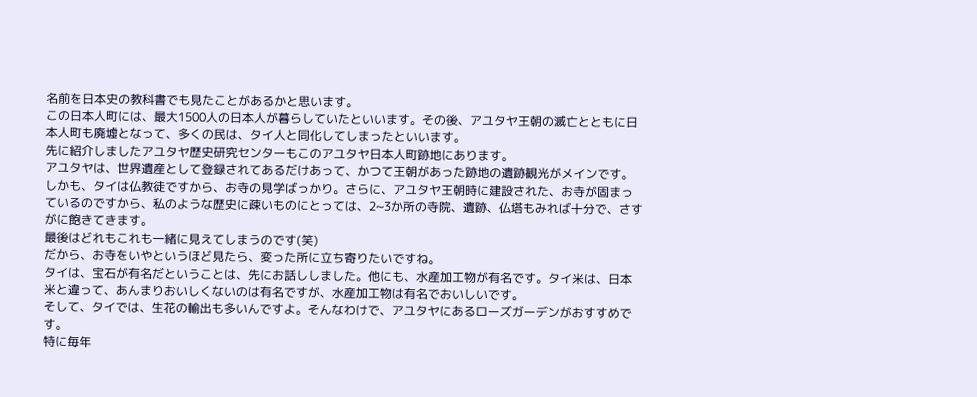名前を日本史の教科書でも見たことがあるかと思います。
この日本人町には、最大1500人の日本人が暮らしていたといいます。その後、アユタヤ王朝の滅亡とともに日本人町も廃墟となって、多くの民は、タイ人と同化してしまったといいます。
先に紹介しましたアユタヤ歴史研究センターもこのアユタヤ日本人町跡地にあります。
アユタヤは、世界遺産として登録されてあるだけあって、かつて王朝があった跡地の遺跡観光がメインです。
しかも、タイは仏教徒ですから、お寺の見学ばっかり。さらに、アユタヤ王朝時に建設された、お寺が固まっているのですから、私のような歴史に疎いものにとっては、2~3か所の寺院、遺跡、仏塔もみれば十分で、さすがに飽きてきます。
最後はどれもこれも一緒に見えてしまうのです(笑)
だから、お寺をいやというほど見たら、変った所に立ち寄りたいですね。
タイは、宝石が有名だということは、先にお話ししました。他にも、水産加工物が有名です。タイ米は、日本米と違って、あんまりおいしくないのは有名ですが、水産加工物は有名でおいしいです。
そして、タイでは、生花の輸出も多いんですよ。そんなわけで、アユタヤにあるローズガーデンがおすすめです。
特に毎年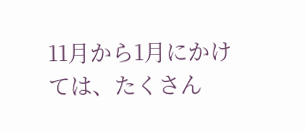11月から1月にかけては、たくさん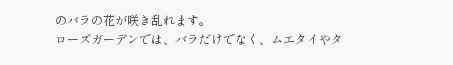のバラの花が咲き乱れます。
ローズガーデンでは、バラだけでなく、ムエタイやタ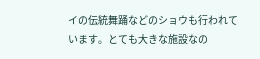イの伝統舞踊などのショウも行われています。とても大きな施設なの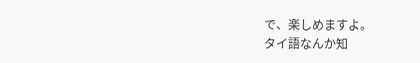で、楽しめますよ。
タイ語なんか知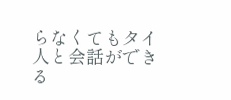らなくてもタイ人と会話ができる